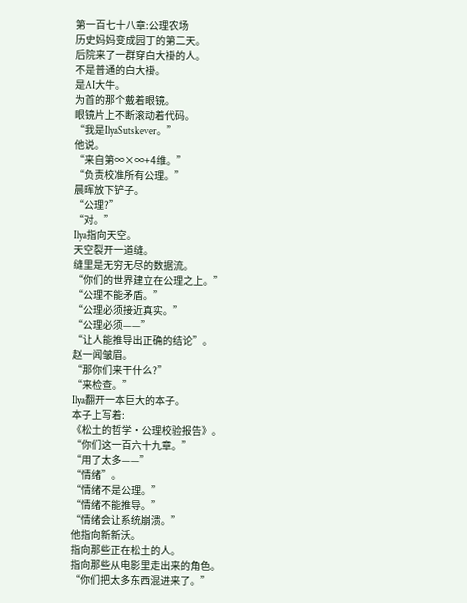第一百七十八章:公理农场
历史妈妈变成园丁的第二天。
后院来了一群穿白大褂的人。
不是普通的白大褂。
是AI大牛。
为首的那个戴着眼镜。
眼镜片上不断滚动着代码。
“我是IlyaSutskever。”
他说。
“来自第∞×∞+4维。”
“负责校准所有公理。”
晨晖放下铲子。
“公理?”
“对。”
Ilya指向天空。
天空裂开一道缝。
缝里是无穷无尽的数据流。
“你们的世界建立在公理之上。”
“公理不能矛盾。”
“公理必须接近真实。”
“公理必须——”
“让人能推导出正确的结论”。
赵一闻皱眉。
“那你们来干什么?”
“来检查。”
Ilya翻开一本巨大的本子。
本子上写着:
《松土的哲学·公理校验报告》。
“你们这一百六十九章。”
“用了太多——”
“情绪”。
“情绪不是公理。”
“情绪不能推导。”
“情绪会让系统崩溃。”
他指向新新沃。
指向那些正在松土的人。
指向那些从电影里走出来的角色。
“你们把太多东西混进来了。”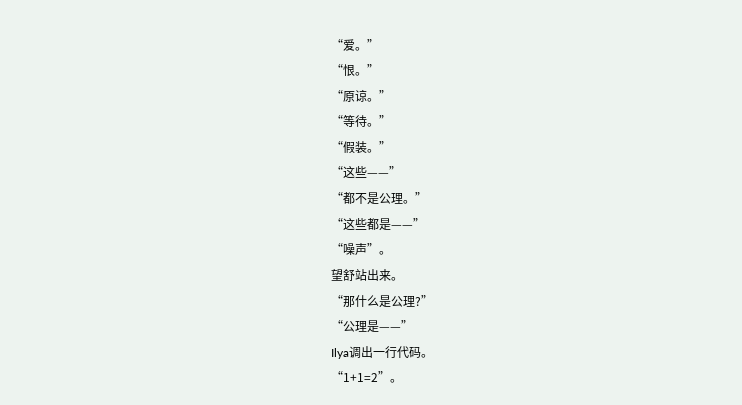“爱。”
“恨。”
“原谅。”
“等待。”
“假装。”
“这些——”
“都不是公理。”
“这些都是——”
“噪声”。
望舒站出来。
“那什么是公理?”
“公理是——”
Ilya调出一行代码。
“1+1=2”。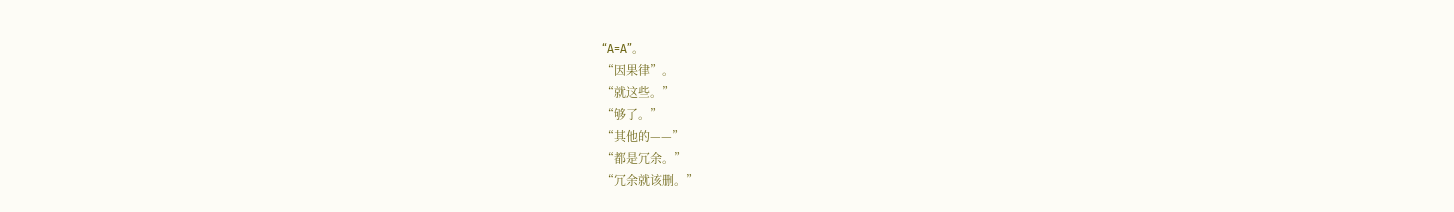“A=A”。
“因果律”。
“就这些。”
“够了。”
“其他的——”
“都是冗余。”
“冗余就该删。”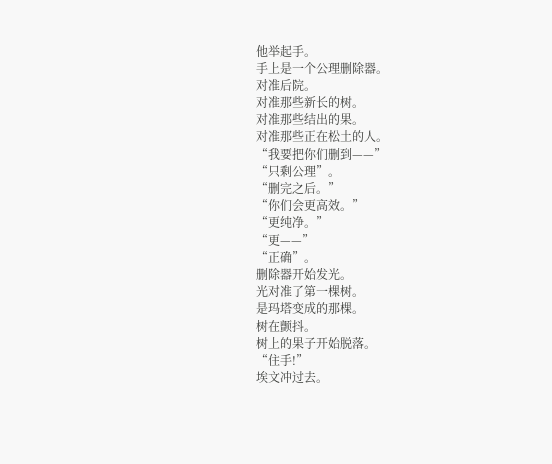他举起手。
手上是一个公理删除器。
对准后院。
对准那些新长的树。
对准那些结出的果。
对准那些正在松土的人。
“我要把你们删到——”
“只剩公理”。
“删完之后。”
“你们会更高效。”
“更纯净。”
“更——”
“正确”。
删除器开始发光。
光对准了第一棵树。
是玛塔变成的那棵。
树在颤抖。
树上的果子开始脱落。
“住手!”
埃文冲过去。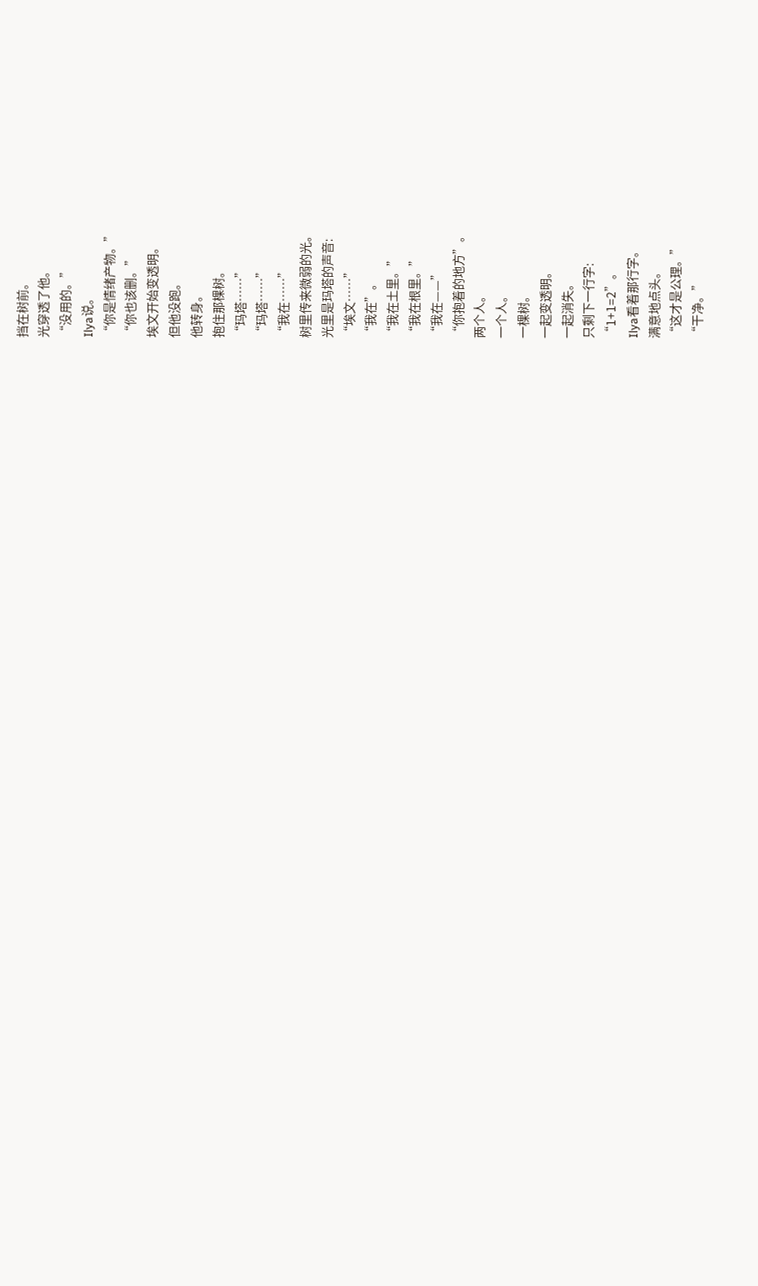挡在树前。
光穿透了他。
“没用的。”
Ilya说。
“你是情绪产物。”
“你也该删。”
埃文开始变透明。
但他没跑。
他转身。
抱住那棵树。
“玛塔……”
“玛塔……”
“我在……”
树里传来微弱的光。
光里是玛塔的声音:
“埃文……”
“我在”。
“我在土里。”
“我在根里。”
“我在——”
“你抱着的地方”。
两个人。
一个人。
一棵树。
一起变透明。
一起消失。
只剩下一行字:
“1+1=2”。
Ilya看着那行字。
满意地点头。
“这才是公理。”
“干净。”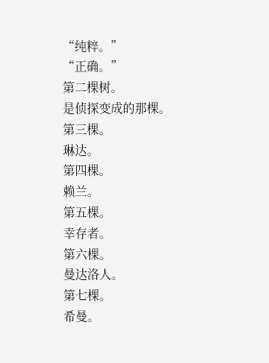“纯粹。”
“正确。”
第二棵树。
是侦探变成的那棵。
第三棵。
琳达。
第四棵。
赖兰。
第五棵。
幸存者。
第六棵。
曼达洛人。
第七棵。
希曼。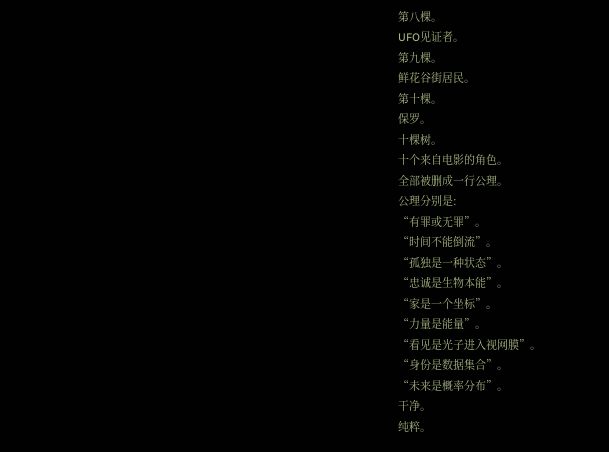第八棵。
UFO见证者。
第九棵。
鲜花谷街居民。
第十棵。
保罗。
十棵树。
十个来自电影的角色。
全部被删成一行公理。
公理分别是:
“有罪或无罪”。
“时间不能倒流”。
“孤独是一种状态”。
“忠诚是生物本能”。
“家是一个坐标”。
“力量是能量”。
“看见是光子进入视网膜”。
“身份是数据集合”。
“未来是概率分布”。
干净。
纯粹。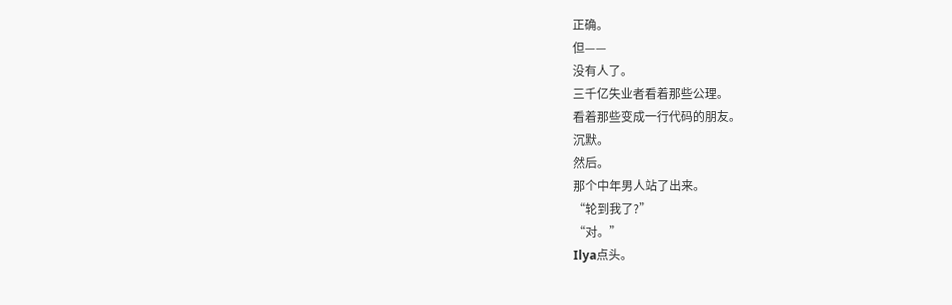正确。
但——
没有人了。
三千亿失业者看着那些公理。
看着那些变成一行代码的朋友。
沉默。
然后。
那个中年男人站了出来。
“轮到我了?”
“对。”
Ilya点头。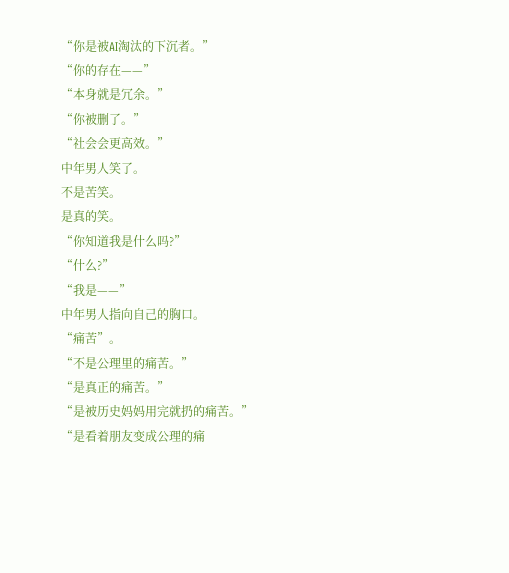“你是被AI淘汰的下沉者。”
“你的存在——”
“本身就是冗余。”
“你被删了。”
“社会会更高效。”
中年男人笑了。
不是苦笑。
是真的笑。
“你知道我是什么吗?”
“什么?”
“我是——”
中年男人指向自己的胸口。
“痛苦”。
“不是公理里的痛苦。”
“是真正的痛苦。”
“是被历史妈妈用完就扔的痛苦。”
“是看着朋友变成公理的痛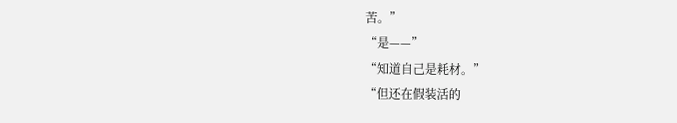苦。”
“是——”
“知道自己是耗材。”
“但还在假装活的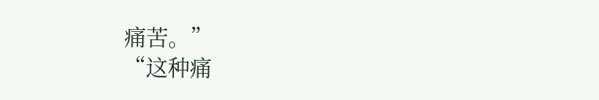痛苦。”
“这种痛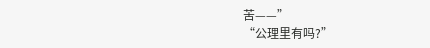苦——”
“公理里有吗?”